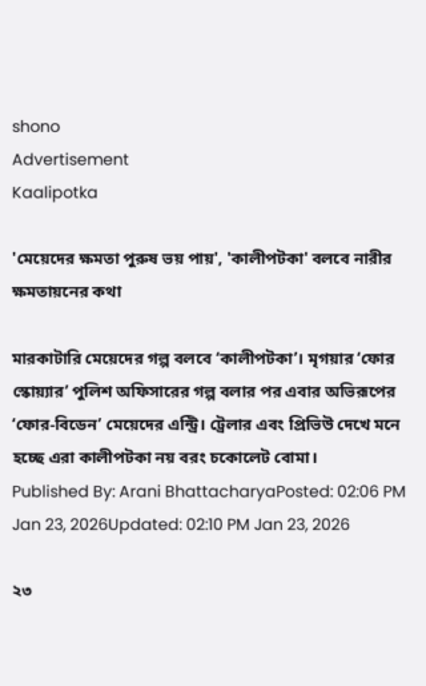shono
Advertisement
Kaalipotka

'মেয়েদের ক্ষমতা পুরুষ ভয় পায়', 'কালীপটকা' বলবে নারীর ক্ষমতায়নের কথা

মারকাটারি মেয়েদের গল্প বলবে ‘কালীপটকা’। মৃগয়ার ‘ফোর স্কোয়্যার’ পুলিশ অফিসারের গল্প বলার পর এবার অভিরূপের ‘ফোর-বিডেন’ মেয়েদের এন্ট্রি। ট্রেলার এবং প্রিভিউ দেখে মনে হচ্ছে এরা কালীপটকা নয় বরং চকোলেট বোমা।
Published By: Arani BhattacharyaPosted: 02:06 PM Jan 23, 2026Updated: 02:10 PM Jan 23, 2026

২৩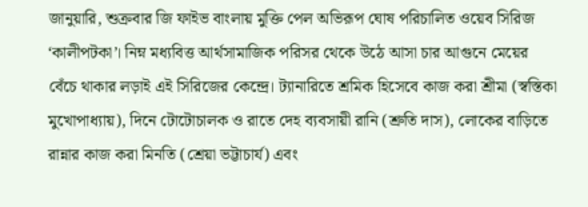জানুয়ারি, শুক্রবার জি ফাইভ বাংলায় মুক্তি পেল অভিরূপ ঘোষ পরিচালিত ওয়েব সিরিজ ‘কালীপটকা’। নিম্ন মধ্যবিত্ত আর্থসামাজিক পরিসর থেকে উঠে আসা চার আগুনে মেয়ের বেঁচে থাকার লড়াই এই সিরিজের কেন্দ্রে। ট্যানারিতে শ্রমিক হিসেবে কাজ করা শ্রীমা (স্বস্তিকা মুখোপাধ্যায়), দিনে টোটোচালক ও রাতে দেহ ব্যবসায়ী রানি (শ্রুতি দাস), লোকের বাড়িতে রান্নার কাজ করা মিনতি (শ্রেয়া ভট্টাচার্য) এবং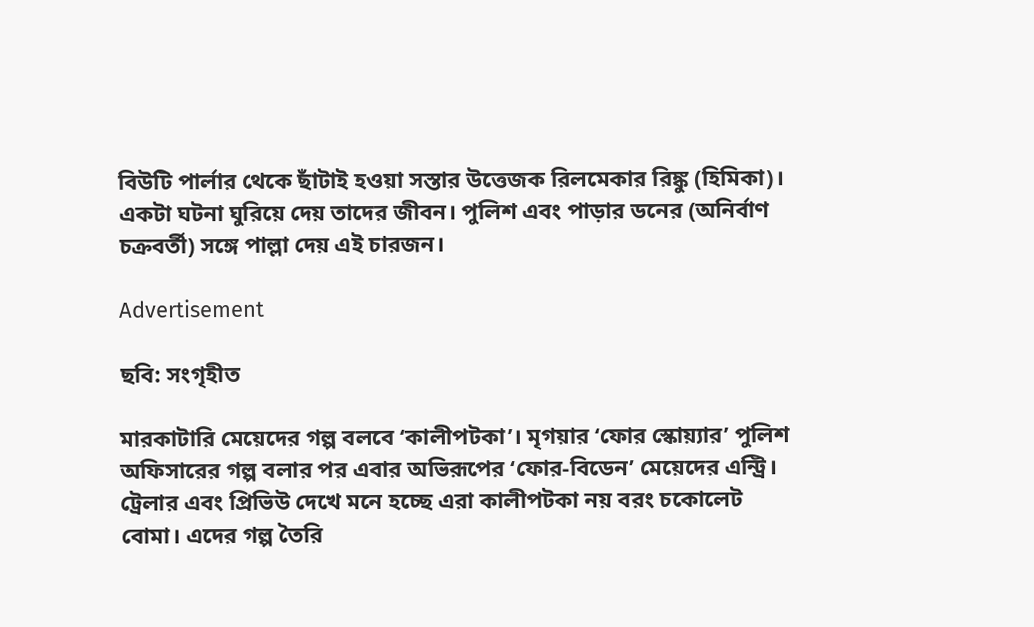বিউটি পার্লার থেকে ছাঁটাই হওয়া সস্তার উত্তেজক রিলমেকার রিঙ্কু (হিমিকা)। একটা ঘটনা ঘুরিয়ে দেয় তাদের জীবন। পুলিশ এবং পাড়ার ডনের (অনির্বাণ চক্রবর্তী) সঙ্গে পাল্লা দেয় এই চারজন।

Advertisement

ছবি: সংগৃহীত

মারকাটারি মেয়েদের গল্প বলবে ‘কালীপটকা’। মৃগয়ার ‘ফোর স্কোয়্যার’ পুলিশ অফিসারের গল্প বলার পর এবার অভিরূপের ‘ফোর-বিডেন’ মেয়েদের এন্ট্রি। ট্রেলার এবং প্রিভিউ দেখে মনে হচ্ছে এরা কালীপটকা নয় বরং চকোলেট বোমা। এদের গল্প তৈরি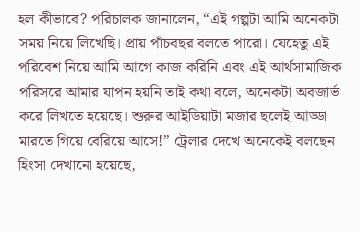হল কীভাবে? পরিচালক জানালেন, “এই গল্পটা আমি অনেকটা সময় নিয়ে লিখেছি। প্রায় পাঁচবছর বলতে পারো। যেহেতু এই পরিবেশ নিয়ে আমি আগে কাজ করিনি এবং এই আর্থসামাজিক পরিসরে আমার যাপন হয়নি তাই কথা বলে, অনেকটা অবজার্ভ করে লিখতে হয়েছে। শুরুর আইডিয়াটা মজার ছলেই আড্ডা মারতে গিয়ে বেরিয়ে আসে!” ট্রেলার দেখে অনেকেই বলছেন হিংসা দেখানো হয়েছে,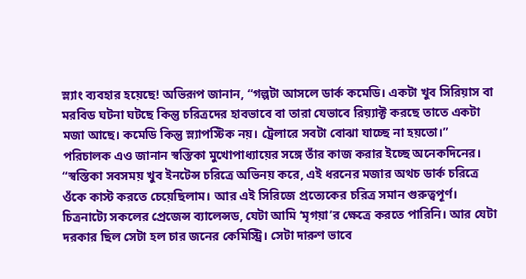স্ল্যাং ব্যবহার হয়েছে! অভিরূপ জানান, “গল্পটা আসলে ডার্ক কমেডি। একটা খুব সিরিয়াস বা মরবিড ঘটনা ঘটছে কিন্তু চরিত্রদের হাবভাবে বা তারা যেভাবে রিয়্যাক্ট করছে তাতে একটা মজা আছে। কমেডি কিন্তু স্ল্যাপস্টিক নয়। ট্রেলারে সবটা বোঝা যাচ্ছে না হয়তো।” পরিচালক এও জানান স্বস্তিকা মুখোপাধ্যায়ের সঙ্গে তাঁর কাজ করার ইচ্ছে অনেকদিনের। “স্বস্তিকা সবসময় খুব ইনটেন্স চরিত্রে অভিনয় করে, এই ধরনের মজার অথচ ডার্ক চরিত্রে ওঁকে কাস্ট করতে চেয়েছিলাম। আর এই সিরিজে প্রত্যেকের চরিত্র সমান গুরুত্বপূর্ণ। চিত্রনাট্যে সকলের প্রেজেন্স ব্যালেন্সড, যেটা আমি ‘মৃগয়া’র ক্ষেত্রে করতে পারিনি। আর যেটা দরকার ছিল সেটা হল চার জনের কেমিস্ট্রি। সেটা দারুণ ভাবে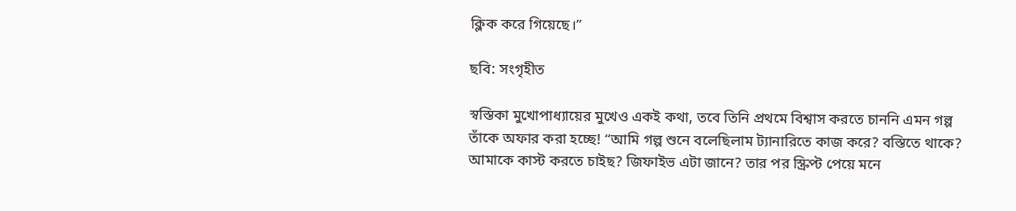ক্লিক করে গিয়েছে।”

ছবি: সংগৃহীত

স্বস্তিকা মুখোপাধ্যায়ের মুখেও একই কথা, তবে তিনি প্রথমে বিশ্বাস করতে চাননি এমন গল্প তাঁকে অফার করা হচ্ছে! “আমি গল্প শুনে বলেছিলাম ট্যানারিতে কাজ করে? বস্তিতে থাকে? আমাকে কাস্ট করতে চাইছ? জিফাইভ এটা জানে? তার পর স্ক্রিপ্ট পেয়ে মনে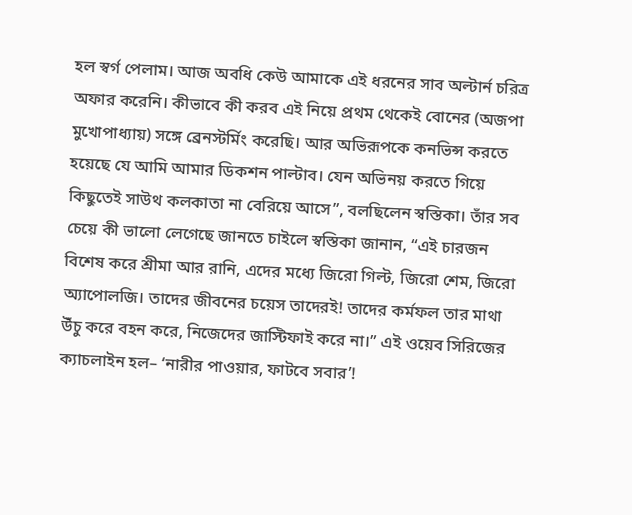হল স্বর্গ পেলাম। আজ অবধি কেউ আমাকে এই ধরনের সাব অল্টার্ন চরিত্র অফার করেনি। কীভাবে কী করব এই নিয়ে প্রথম থেকেই বোনের (অজপা মুখোপাধ্যায়) সঙ্গে ব্রেনস্টর্মিং করেছি। আর অভিরূপকে কনভিন্স করতে হয়েছে যে আমি আমার ডিকশন পাল্টাব। যেন অভিনয় করতে গিয়ে কিছুতেই সাউথ কলকাতা না বেরিয়ে আসে”, বলছিলেন স্বস্তিকা। তাঁর সব চেয়ে কী ভালো লেগেছে জানতে চাইলে স্বস্তিকা জানান, “এই চারজন বিশেষ করে শ্রীমা আর রানি, এদের মধ্যে জিরো গিল্ট, জিরো শেম, জিরো অ্যাপোলজি। তাদের জীবনের চয়েস তাদেরই! তাদের কর্মফল তার মাথা উঁচু করে বহন করে, নিজেদের জাস্টিফাই করে না।” এই ওয়েব সিরিজের ক্যাচলাইন হল– ‘নারীর পাওয়ার, ফাটবে সবার’!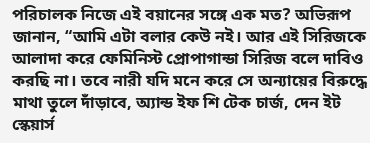পরিচালক নিজে এই বয়ানের সঙ্গে এক মত? অভিরূপ জানান, “আমি এটা বলার কেউ নই। আর এই সিরিজকে আলাদা করে ফেমিনিস্ট প্রোপাগান্ডা সিরিজ বলে দাবিও করছি না। তবে নারী যদি মনে করে সে অন্যায়ের বিরুদ্ধে মাথা তুলে দাঁড়াবে, অ্যান্ড ইফ শি টেক চার্জ, দেন ইট স্কেয়ার্স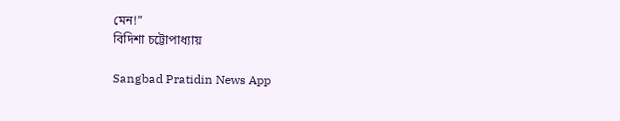মেন!”
বিদিশা চট্টোপাধ্যায়

Sangbad Pratidin News App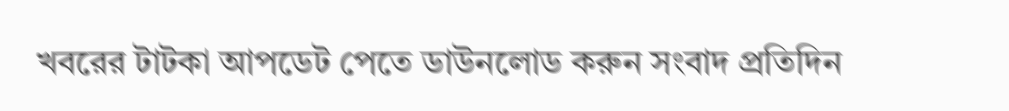খবরের টাটকা আপডেট পেতে ডাউনলোড করুন সংবাদ প্রতিদিন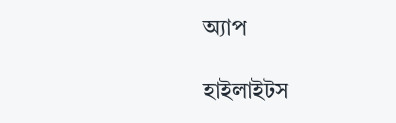অ্যাপ

হাইলাইটস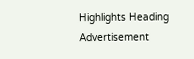Highlights Heading
Advertisement